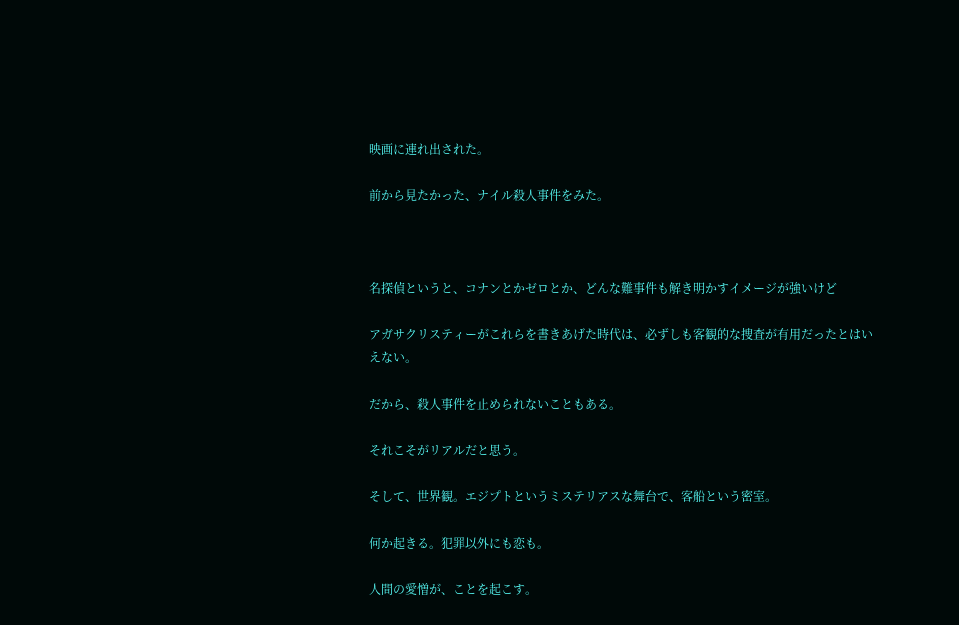映画に連れ出された。

前から見たかった、ナイル殺人事件をみた。



名探偵というと、コナンとかゼロとか、どんな難事件も解き明かすイメージが強いけど

アガサクリスティーがこれらを書きあげた時代は、必ずしも客観的な捜査が有用だったとはいえない。

だから、殺人事件を止められないこともある。

それこそがリアルだと思う。

そして、世界観。エジプトというミステリアスな舞台で、客船という密室。

何か起きる。犯罪以外にも恋も。

人間の愛憎が、ことを起こす。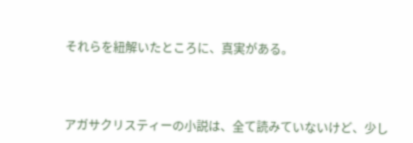それらを紐解いたところに、真実がある。



アガサクリスティーの小説は、全て読みていないけど、少し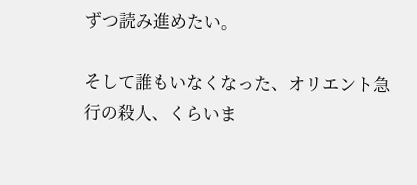ずつ読み進めたい。

そして誰もいなくなった、オリエント急行の殺人、くらいま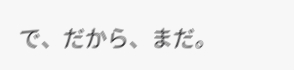で、だから、まだ。